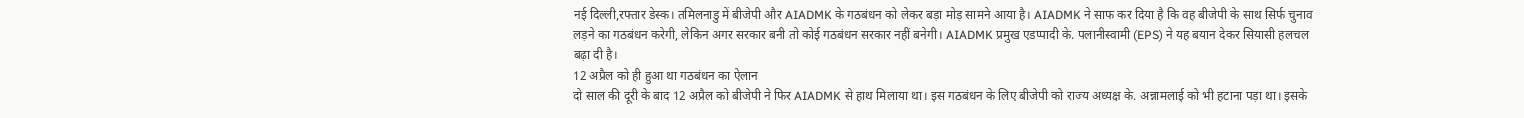नई दिल्ली,रफ्तार डेस्क। तमिलनाडु में बीजेपी और AIADMK के गठबंधन को लेकर बड़ा मोड़ सामने आया है। AIADMK ने साफ कर दिया है कि वह बीजेपी के साथ सिर्फ चुनाव लड़ने का गठबंधन करेगी, लेकिन अगर सरकार बनी तो कोई गठबंधन सरकार नहीं बनेगी। AIADMK प्रमुख एडप्पादी के. पलानीस्वामी (EPS) ने यह बयान देकर सियासी हलचल बढ़ा दी है।
12 अप्रैल को ही हुआ था गठबंधन का ऐलान
दो साल की दूरी के बाद 12 अप्रैल को बीजेपी ने फिर AIADMK से हाथ मिलाया था। इस गठबंधन के लिए बीजेपी को राज्य अध्यक्ष के. अन्नामलाई को भी हटाना पड़ा था। इसके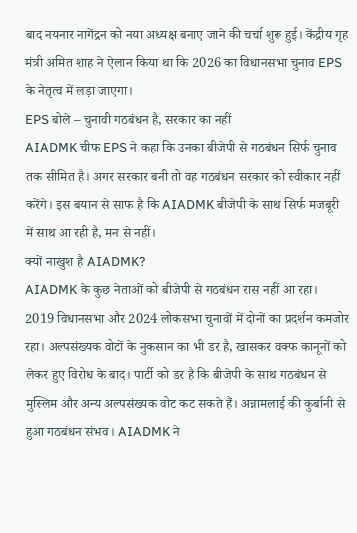बाद नयनार नागेंद्रन को नया अध्यक्ष बनाए जाने की चर्चा शुरू हुई। केंद्रीय गृह मंत्री अमित शाह ने ऐलान किया था कि 2026 का विधानसभा चुनाव EPS के नेतृत्व में लड़ा जाएगा।
EPS बोले – चुनावी गठबंधन है, सरकार का नहीं
AIADMK चीफ EPS ने कहा कि उनका बीजेपी से गठबंधन सिर्फ चुनाव तक सीमित है। अगर सरकार बनी तो वह गठबंधन सरकार को स्वीकार नहीं करेंगे। इस बयान से साफ है कि AIADMK बीजेपी के साथ सिर्फ मजबूरी में साथ आ रही है, मन से नहीं।
क्यों नाखुश है AIADMK?
AIADMK के कुछ नेताओं को बीजेपी से गठबंधन रास नहीं आ रहा। 2019 विधानसभा और 2024 लोकसभा चुनावों में दोनों का प्रदर्शन कमजोर रहा। अल्पसंख्यक वोटों के नुकसान का भी डर है, खासकर वक्फ कानूनों को लेकर हुए विरोध के बाद। पार्टी को डर है कि बीजेपी के साथ गठबंधन से मुस्लिम और अन्य अल्पसंख्यक वोट कट सकते हैं। अन्नामलाई की कुर्बानी से हुआ गठबंधन संभव। AIADMK ने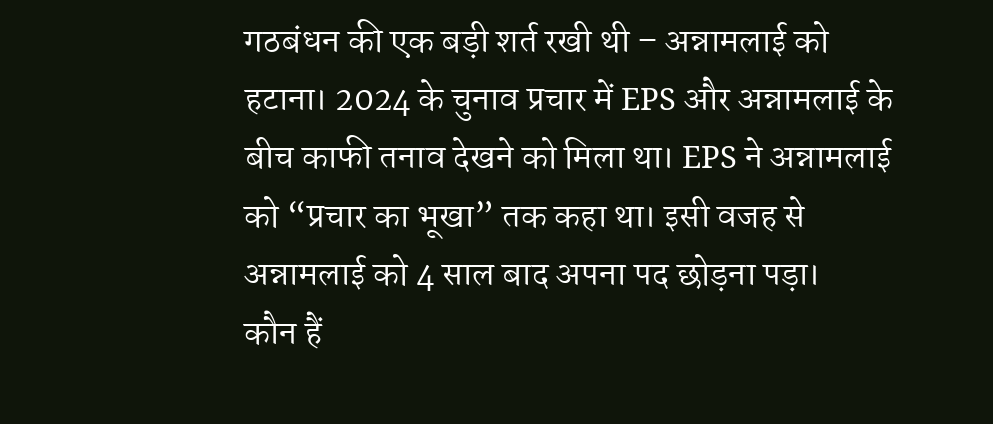गठबंधन की एक बड़ी शर्त रखी थी – अन्नामलाई को हटाना। 2024 के चुनाव प्रचार में EPS और अन्नामलाई के बीच काफी तनाव देखने को मिला था। EPS ने अन्नामलाई को “प्रचार का भूखा” तक कहा था। इसी वजह से अन्नामलाई को 4 साल बाद अपना पद छोड़ना पड़ा।
कौन हैं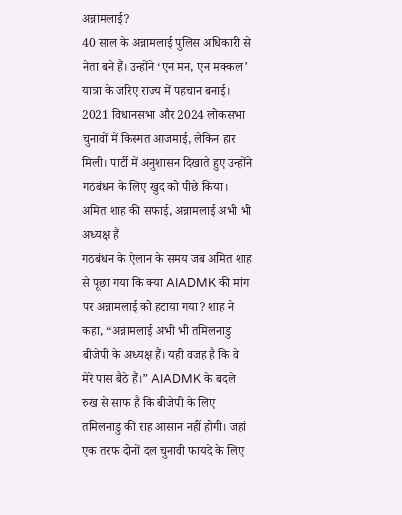अन्नामलाई?
40 साल के अन्नामलाई पुलिस अधिकारी से नेता बने हैं। उन्होंने ‘एन मन, एन मक्कल’ यात्रा के जरिए राज्य में पहचान बनाई। 2021 विधानसभा और 2024 लोकसभा चुनावों में किस्मत आजमाई, लेकिन हार मिली। पार्टी में अनुशासन दिखाते हुए उन्होंने गठबंधन के लिए खुद को पीछे किया।
अमित शाह की सफाई, अन्नामलाई अभी भी अध्यक्ष हैं
गठबंधन के ऐलान के समय जब अमित शाह से पूछा गया कि क्या AIADMK की मांग पर अन्नामलाई को हटाया गया? शाह ने कहा, “अन्नामलाई अभी भी तमिलनाडु बीजेपी के अध्यक्ष हैं। यही वजह है कि वे मेरे पास बैठे हैं।” AIADMK के बदले रुख से साफ है कि बीजेपी के लिए तमिलनाडु की राह आसान नहीं होगी। जहां एक तरफ दोनों दल चुनावी फायदे के लिए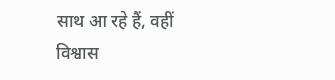साथ आ रहे हैं, वहीं विश्वास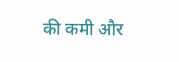की कमी और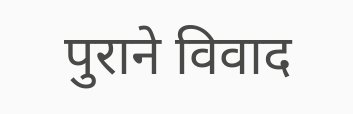पुराने विवाद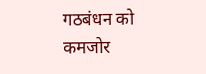गठबंधन को कमजोर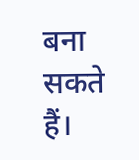बना सकते हैं।